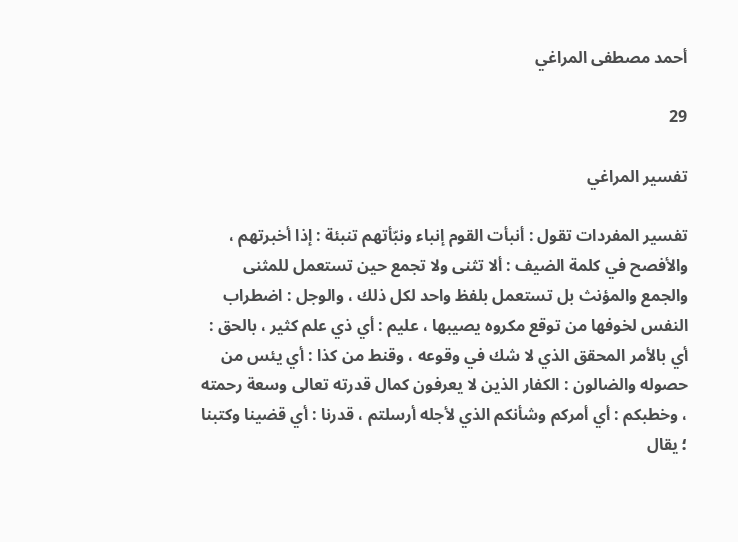أحمد مصطفى المراغي

29

تفسير المراغي

تفسير المفردات تقول : أنبأت القوم إنباء ونبّأتهم تنبئة : إذا أخبرتهم ، والأفصح في كلمة الضيف : ألا تثنى ولا تجمع حين تستعمل للمثنى والجمع والمؤنث بل تستعمل بلفظ واحد لكل ذلك ، والوجل : اضطراب النفس لخوفها من توقع مكروه يصيبها ، عليم : أي ذي علم كثير ، بالحق : أي بالأمر المحقق الذي لا شك في وقوعه ، وقنط من كذا : أي يئس من حصوله والضالون : الكفار الذين لا يعرفون كمال قدرته تعالى وسعة رحمته ، وخطبكم : أي أمركم وشأنكم الذي لأجله أرسلتم ، قدرنا : أي قضينا وكتبنا ؛ يقال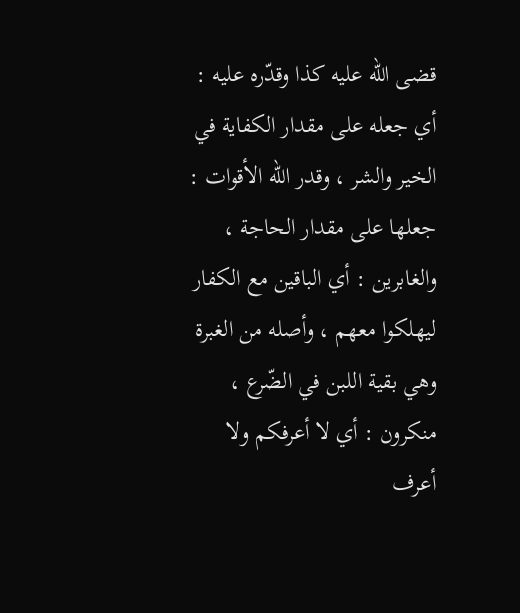قضى اللّه عليه كذا وقدّره عليه : أي جعله على مقدار الكفاية في الخير والشر ، وقدر اللّه الأقوات : جعلها على مقدار الحاجة ، والغابرين : أي الباقين مع الكفار ليهلكوا معهم ، وأصله من الغبرة وهي بقية اللبن في الضّرع ، منكرون : أي لا أعرفكم ولا أعرف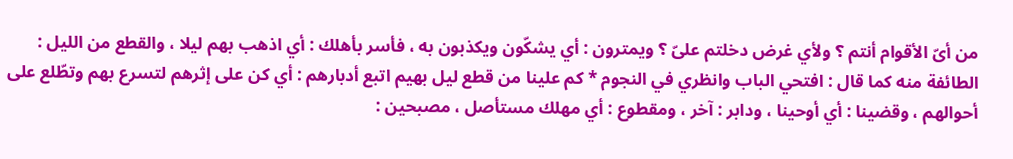من أىّ الأقوام أنتم ؟ ولأي غرض دخلتم علىّ ؟ ويمترون : أي يشكّون ويكذبون به ، فأسر بأهلك : أي اذهب بهم ليلا ، والقطع من الليل : الطائفة منه كما قال : افتحي الباب وانظري في النجوم * كم علينا من قطع ليل بهيم اتبع أدبارهم : أي كن على إثرهم لتسرع بهم وتطّلع على أحوالهم ، وقضينا : أي أوحينا ، ودابر : آخر ، ومقطوع : أي مهلك مستأصل ، مصبحين :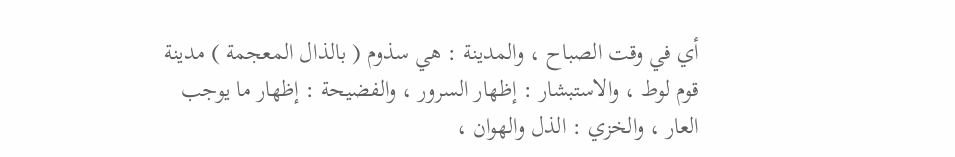أي في وقت الصباح ، والمدينة : هي سذوم ( بالذال المعجمة ) مدينة قوم لوط ، والاستبشار : إظهار السرور ، والفضيحة : إظهار ما يوجب العار ، والخزي : الذل والهوان ،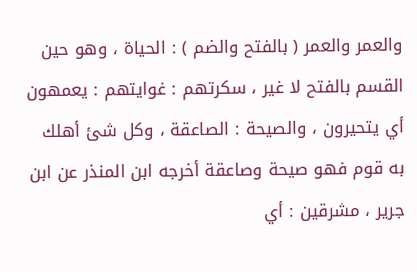والعمر والعمر ( بالفتح والضم ) : الحياة ، وهو حين القسم بالفتح لا غير ، سكرتهم : غوايتهم : يعمهون أي يتحيرون ، والصيحة : الصاعقة ، وكل شئ أهلك به قوم فهو صيحة وصاعقة أخرجه ابن المنذر عن ابن جرير ، مشرقين : أي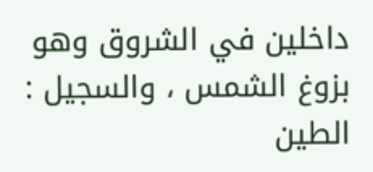داخلين في الشروق وهو بزوغ الشمس ، والسجيل : الطين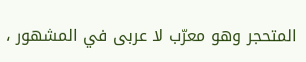المتحجر وهو معرّب لا عربى في المشهور ،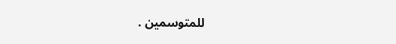للمتوسمين .